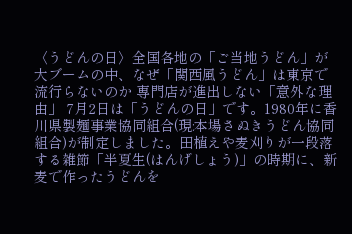〈うどんの日〉全国各地の「ご当地うどん」が大ブームの中、なぜ「関西風うどん」は東京で流行らないのか 専門店が進出しない「意外な理由」 7月2日は「うどんの日」です。1980年に香川県製麺事業協同組合(現:本場さぬきうどん協同組合)が制定しました。田植えや麦刈りが一段落する雑節「半夏生(はんげしょう)」の時期に、新麦で作ったうどんを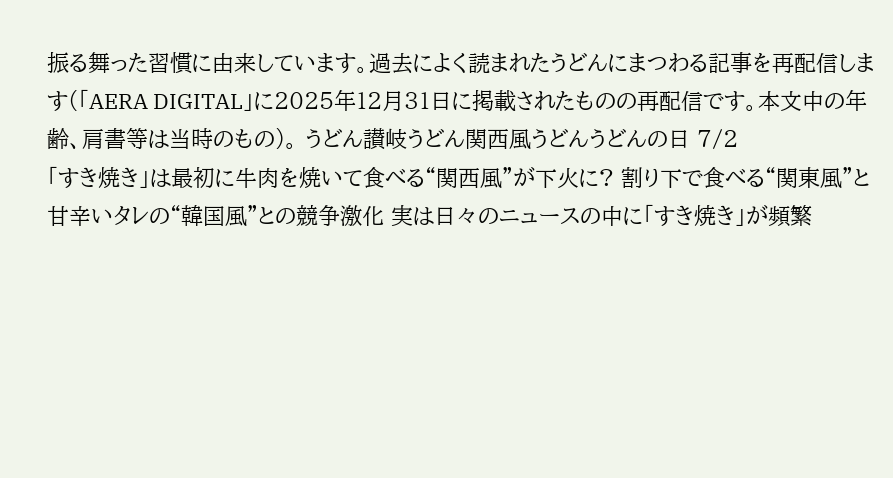振る舞った習慣に由来しています。過去によく読まれたうどんにまつわる記事を再配信します(「AERA DIGITAL」に2025年12月31日に掲載されたものの再配信です。本文中の年齢、肩書等は当時のもの)。 うどん讃岐うどん関西風うどんうどんの日 7/2
「すき焼き」は最初に牛肉を焼いて食べる“関西風”が下火に? 割り下で食べる“関東風”と甘辛いタレの“韓国風”との競争激化 実は日々のニュースの中に「すき焼き」が頻繁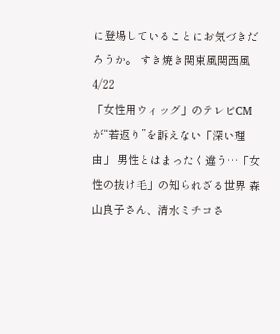に登場していることにお気づきだろうか。 すき焼き関東風関西風 4/22
「女性用ウィッグ」のテレビCMが“若返り”を訴えない「深い理由」 男性とはまったく違う…「女性の抜け毛」の知られざる世界 森山良子さん、清水ミチコさ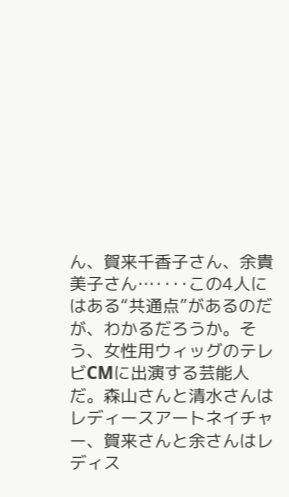ん、賀来千香子さん、余貴美子さん…‥‥この4人にはある“共通点”があるのだが、わかるだろうか。そう、女性用ウィッグのテレビCMに出演する芸能人だ。森山さんと清水さんはレディースアートネイチャー、賀来さんと余さんはレディス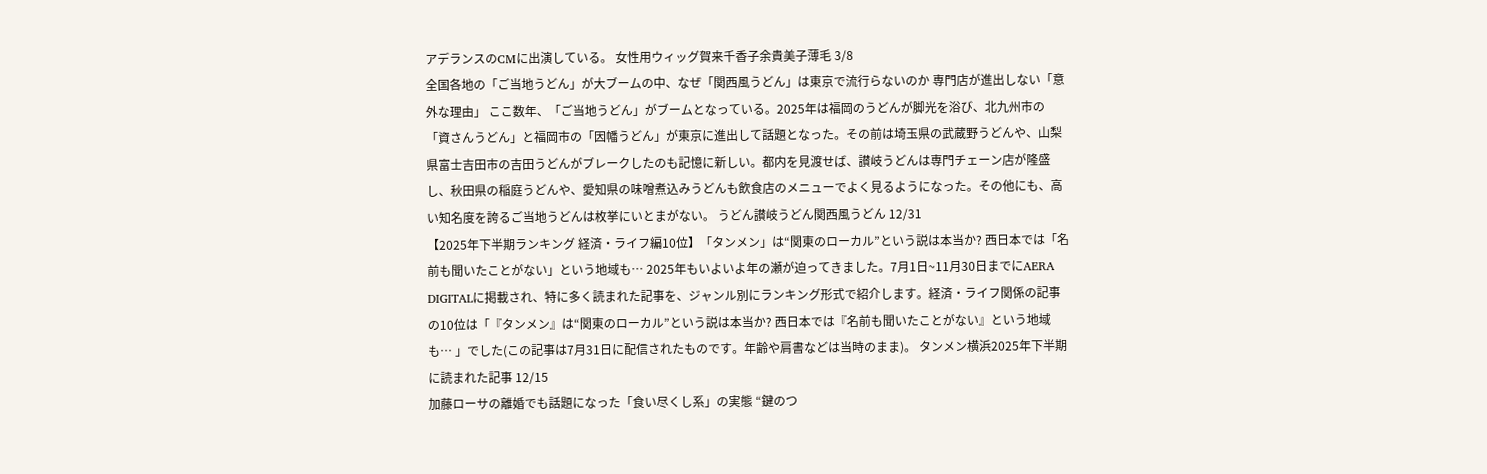アデランスのCMに出演している。 女性用ウィッグ賀来千香子余貴美子薄毛 3/8
全国各地の「ご当地うどん」が大ブームの中、なぜ「関西風うどん」は東京で流行らないのか 専門店が進出しない「意外な理由」 ここ数年、「ご当地うどん」がブームとなっている。2025年は福岡のうどんが脚光を浴び、北九州市の「資さんうどん」と福岡市の「因幡うどん」が東京に進出して話題となった。その前は埼玉県の武蔵野うどんや、山梨県富士吉田市の吉田うどんがブレークしたのも記憶に新しい。都内を見渡せば、讃岐うどんは専門チェーン店が隆盛し、秋田県の稲庭うどんや、愛知県の味噌煮込みうどんも飲食店のメニューでよく見るようになった。その他にも、高い知名度を誇るご当地うどんは枚挙にいとまがない。 うどん讃岐うどん関西風うどん 12/31
【2025年下半期ランキング 経済・ライフ編10位】「タンメン」は“関東のローカル”という説は本当か? 西日本では「名前も聞いたことがない」という地域も… 2025年もいよいよ年の瀬が迫ってきました。7月1日~11月30日までにAERA DIGITALに掲載され、特に多く読まれた記事を、ジャンル別にランキング形式で紹介します。経済・ライフ関係の記事の10位は「『タンメン』は“関東のローカル”という説は本当か? 西日本では『名前も聞いたことがない』という地域も… 」でした(この記事は7月31日に配信されたものです。年齢や肩書などは当時のまま)。 タンメン横浜2025年下半期に読まれた記事 12/15
加藤ローサの離婚でも話題になった「食い尽くし系」の実態 “鍵のつ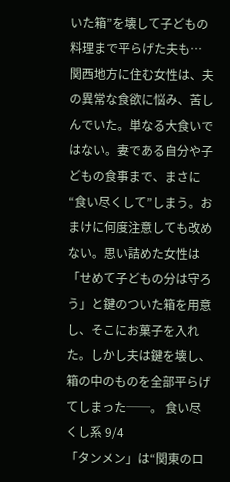いた箱”を壊して子どもの料理まで平らげた夫も… 関西地方に住む女性は、夫の異常な食欲に悩み、苦しんでいた。単なる大食いではない。妻である自分や子どもの食事まで、まさに“食い尽くして”しまう。おまけに何度注意しても改めない。思い詰めた女性は「せめて子どもの分は守ろう」と鍵のついた箱を用意し、そこにお菓子を入れた。しかし夫は鍵を壊し、箱の中のものを全部平らげてしまった──。 食い尽くし系 9/4
「タンメン」は“関東のロ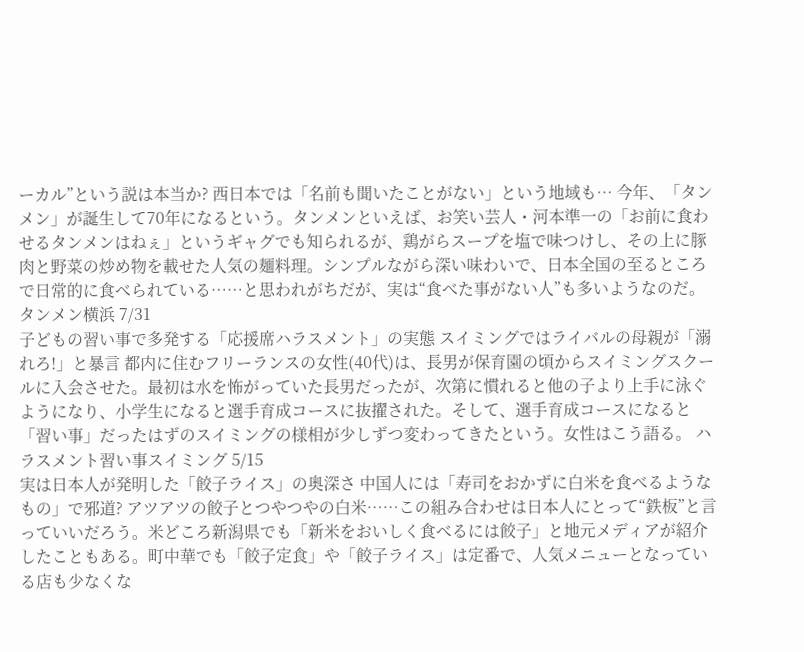ーカル”という説は本当か? 西日本では「名前も聞いたことがない」という地域も… 今年、「タンメン」が誕生して70年になるという。タンメンといえば、お笑い芸人・河本準一の「お前に食わせるタンメンはねぇ」というギャグでも知られるが、鶏がらスープを塩で味つけし、その上に豚肉と野菜の炒め物を載せた人気の麺料理。シンプルながら深い味わいで、日本全国の至るところで日常的に食べられている……と思われがちだが、実は“食べた事がない人”も多いようなのだ。 タンメン横浜 7/31
子どもの習い事で多発する「応援席ハラスメント」の実態 スイミングではライバルの母親が「溺れろ!」と暴言 都内に住むフリーランスの女性(40代)は、長男が保育園の頃からスイミングスクールに入会させた。最初は水を怖がっていた長男だったが、次第に慣れると他の子より上手に泳ぐようになり、小学生になると選手育成コースに抜擢された。そして、選手育成コースになると「習い事」だったはずのスイミングの様相が少しずつ変わってきたという。女性はこう語る。 ハラスメント習い事スイミング 5/15
実は日本人が発明した「餃子ライス」の奥深さ 中国人には「寿司をおかずに白米を食べるようなもの」で邪道? アツアツの餃子とつやつやの白米……この組み合わせは日本人にとって“鉄板”と言っていいだろう。米どころ新潟県でも「新米をおいしく食べるには餃子」と地元メディアが紹介したこともある。町中華でも「餃子定食」や「餃子ライス」は定番で、人気メニューとなっている店も少なくな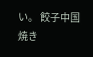い。 餃子中国焼き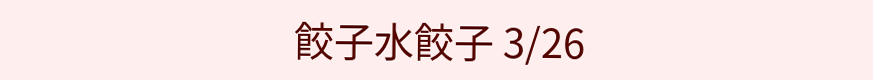餃子水餃子 3/26